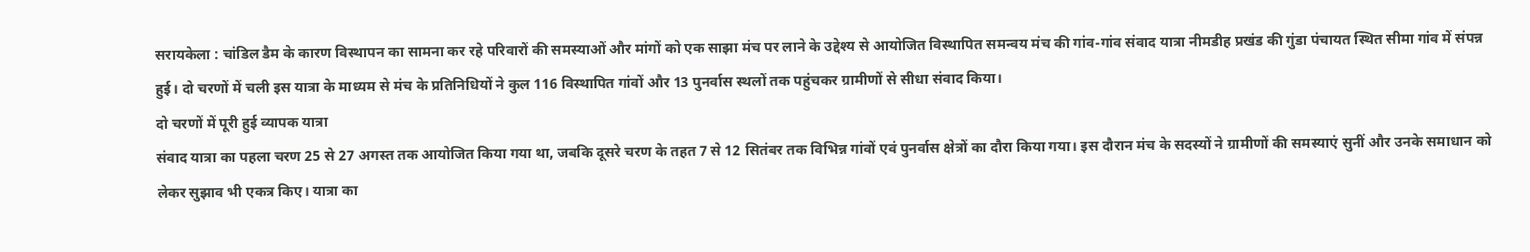सरायकेला : चांडिल डैम के कारण विस्थापन का सामना कर रहे परिवारों की समस्याओं और मांगों को एक साझा मंच पर लाने के उद्देश्य से आयोजित विस्थापित समन्वय मंच की गांव-गांव संवाद यात्रा नीमडीह प्रखंड की गुंडा पंचायत स्थित सीमा गांव में संपन्न हुई। दो चरणों में चली इस यात्रा के माध्यम से मंच के प्रतिनिधियों ने कुल 116 विस्थापित गांवों और 13 पुनर्वास स्थलों तक पहुंचकर ग्रामीणों से सीधा संवाद किया।
दो चरणों में पूरी हुई व्यापक यात्रा
संवाद यात्रा का पहला चरण 25 से 27 अगस्त तक आयोजित किया गया था, जबकि दूसरे चरण के तहत 7 से 12 सितंबर तक विभिन्न गांवों एवं पुनर्वास क्षेत्रों का दौरा किया गया। इस दौरान मंच के सदस्यों ने ग्रामीणों की समस्याएं सुनीं और उनके समाधान को लेकर सुझाव भी एकत्र किए। यात्रा का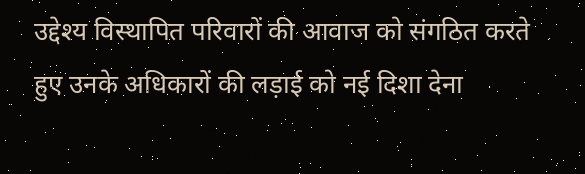उद्देश्य विस्थापित परिवारों की आवाज को संगठित करते हुए उनके अधिकारों की लड़ाई को नई दिशा देना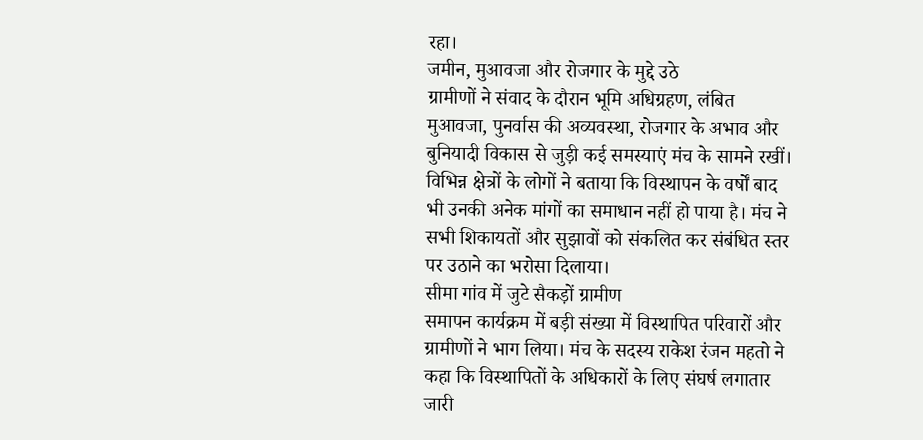रहा।
जमीन, मुआवजा और रोजगार के मुद्दे उठे
ग्रामीणों ने संवाद के दौरान भूमि अधिग्रहण, लंबित मुआवजा, पुनर्वास की अव्यवस्था, रोजगार के अभाव और बुनियादी विकास से जुड़ी कई समस्याएं मंच के सामने रखीं। विभिन्न क्षेत्रों के लोगों ने बताया कि विस्थापन के वर्षों बाद भी उनकी अनेक मांगों का समाधान नहीं हो पाया है। मंच ने सभी शिकायतों और सुझावों को संकलित कर संबंधित स्तर पर उठाने का भरोसा दिलाया।
सीमा गांव में जुटे सैकड़ों ग्रामीण
समापन कार्यक्रम में बड़ी संख्या में विस्थापित परिवारों और ग्रामीणों ने भाग लिया। मंच के सदस्य राकेश रंजन महतो ने कहा कि विस्थापितों के अधिकारों के लिए संघर्ष लगातार जारी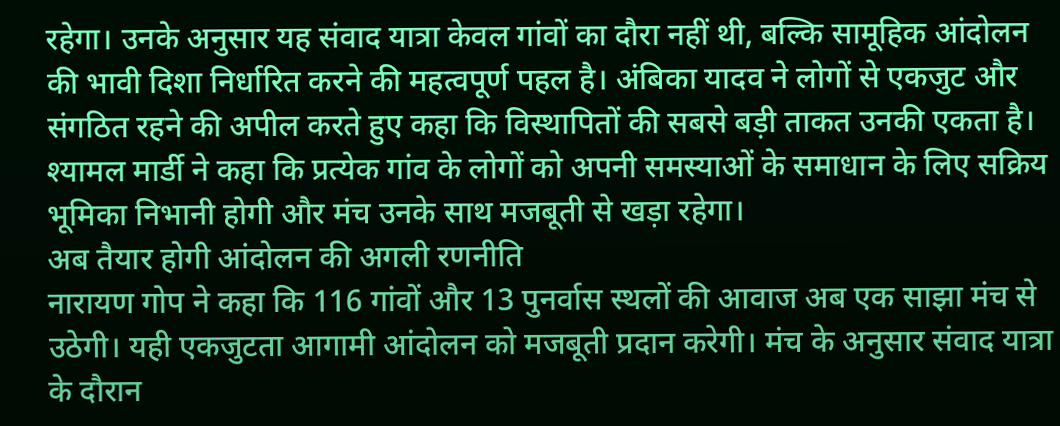रहेगा। उनके अनुसार यह संवाद यात्रा केवल गांवों का दौरा नहीं थी, बल्कि सामूहिक आंदोलन की भावी दिशा निर्धारित करने की महत्वपूर्ण पहल है। अंबिका यादव ने लोगों से एकजुट और संगठित रहने की अपील करते हुए कहा कि विस्थापितों की सबसे बड़ी ताकत उनकी एकता है। श्यामल मार्डी ने कहा कि प्रत्येक गांव के लोगों को अपनी समस्याओं के समाधान के लिए सक्रिय भूमिका निभानी होगी और मंच उनके साथ मजबूती से खड़ा रहेगा।
अब तैयार होगी आंदोलन की अगली रणनीति
नारायण गोप ने कहा कि 116 गांवों और 13 पुनर्वास स्थलों की आवाज अब एक साझा मंच से उठेगी। यही एकजुटता आगामी आंदोलन को मजबूती प्रदान करेगी। मंच के अनुसार संवाद यात्रा के दौरान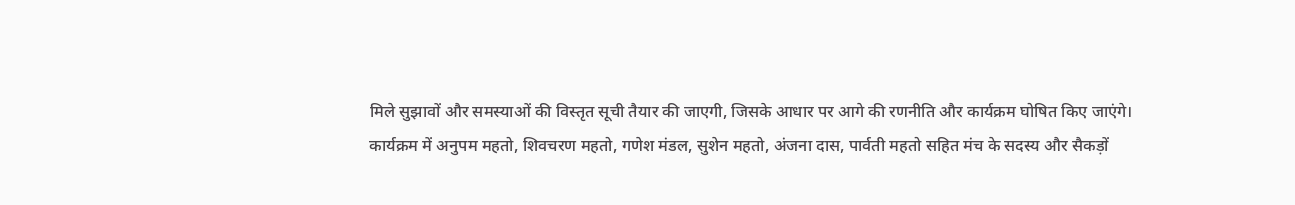मिले सुझावों और समस्याओं की विस्तृत सूची तैयार की जाएगी, जिसके आधार पर आगे की रणनीति और कार्यक्रम घोषित किए जाएंगे।
कार्यक्रम में अनुपम महतो, शिवचरण महतो, गणेश मंडल, सुशेन महतो, अंजना दास, पार्वती महतो सहित मंच के सदस्य और सैकड़ों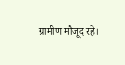ग्रामीण मौजूद रहे।